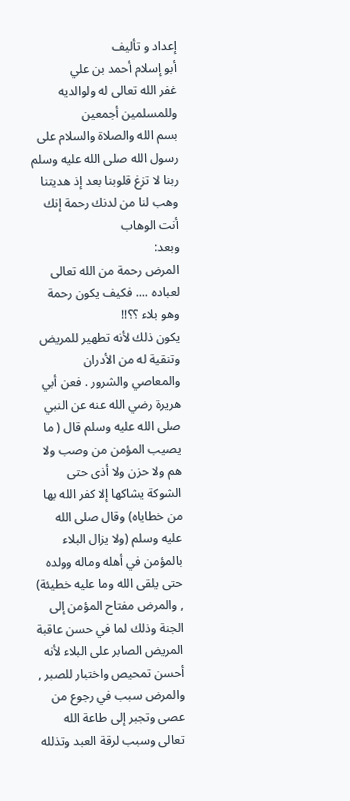إعداد و تأليف
أبو إسلام أحمد بن علي
غفر الله تعالى له ولوالديه وللمسلمين أجمعين
بسم الله والصلاة والسلام على رسول الله صلى الله عليه وسلم
ربنا لا تزغ قلوبنا بعد إذ هديتنا وهب لنا من لدنك رحمة إنك أنت الوهاب
وبعد:
المرض رحمة من الله تعالى لعباده .... فكيف يكون رحمة وهو بلاء ؟؟!!
يكون ذلك لأنه تطهير للمريض وتنقية له من الأدران والمعاصي والشرور . فعن أبي هريرة رضي الله عنه عن النبي صلى الله عليه وسلم قال ( ما يصيب المؤمن من وصب ولا هم ولا حزن ولا أذى حتى الشوكة يشاكها إلا كفر الله بها من خطاياه) وقال صلى الله عليه وسلم (ولا يزال البلاء بالمؤمن في أهله وماله وولده حتى يلقى الله وما عليه خطيئة) , والمرض مفتاح المؤمن إلى الجنة وذلك لما في حسن عاقبة المريض الصابر على البلاء لأنه أحسن تمحيص واختبار للصبر , والمرض سبب في رجوع من عصى وتجبر إلى طاعة الله تعالى وسبب لرقة العبد وتذلله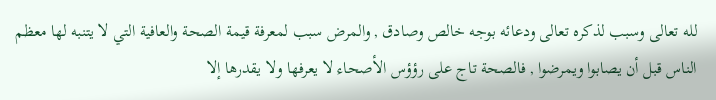لله تعالى وسبب لذكره تعالى ودعائه بوجه خالص وصادق , والمرض سبب لمعرفة قيمة الصحة والعافية التي لا يتنبه لها معظم الناس قبل أن يصابوا ويمرضوا , فالصحة تاج على رؤؤس الأصحاء لا يعرفها ولا يقدرها إلا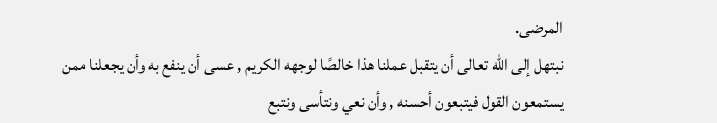المرضى.
نبتهل إلى الله تعالى أن يتقبل عملنا هذا خالصًا لوجهه الكريم , عسى أن ينفع به وأن يجعلنا ممن يستمعون القول فيتبعون أحسنه , وأن نعي ونتأسى ونتبع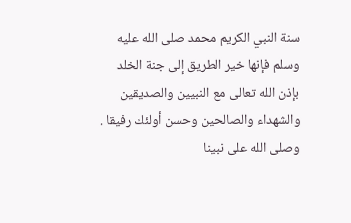سنة النبي الكريم محمد صلى الله عليه وسلم فإنها خير الطريق إلى جنة الخلد بإذن الله تعالى مع النبيين والصديقين والشهداء والصالحين وحسن أولئك رفيقا .
وصلى الله على نبينا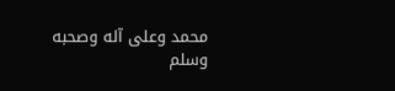محمد وعلى آله وصحبه وسلم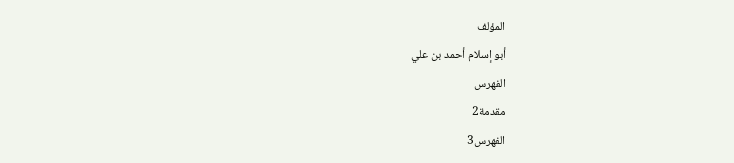المؤلف
أبو إسلام أحمد بن علي
الفهرس
مقدمة2
الفهرس3